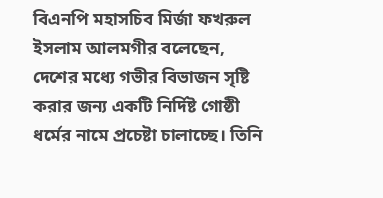বিএনপি মহাসচিব মির্জা ফখরুল ইসলাম আলমগীর বলেছেন, দেশের মধ্যে গভীর বিভাজন সৃষ্টি করার জন্য একটি নির্দিষ্ট গোষ্ঠী ধর্মের নামে প্রচেষ্টা চালাচ্ছে। তিনি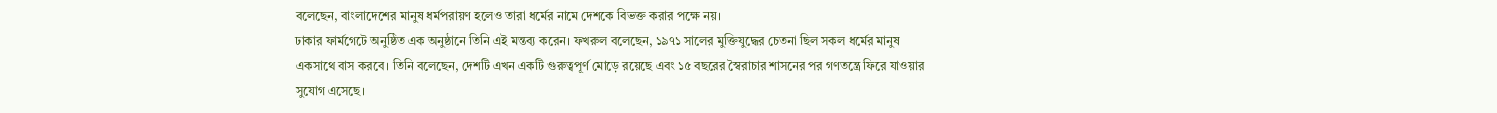বলেছেন, বাংলাদেশের মানুষ ধর্মপরায়ণ হলেও তারা ধর্মের নামে দেশকে বিভক্ত করার পক্ষে নয়।
ঢাকার ফার্মগেটে অনুষ্ঠিত এক অনুষ্ঠানে তিনি এই মন্তব্য করেন। ফখরুল বলেছেন, ১৯৭১ সালের মুক্তিযুদ্ধের চেতনা ছিল সকল ধর্মের মানুষ একসাথে বাস করবে। তিনি বলেছেন, দেশটি এখন একটি গুরুত্বপূর্ণ মোড়ে রয়েছে এবং ১৫ বছরের স্বৈরাচার শাসনের পর গণতন্ত্রে ফিরে যাওয়ার সুযোগ এসেছে।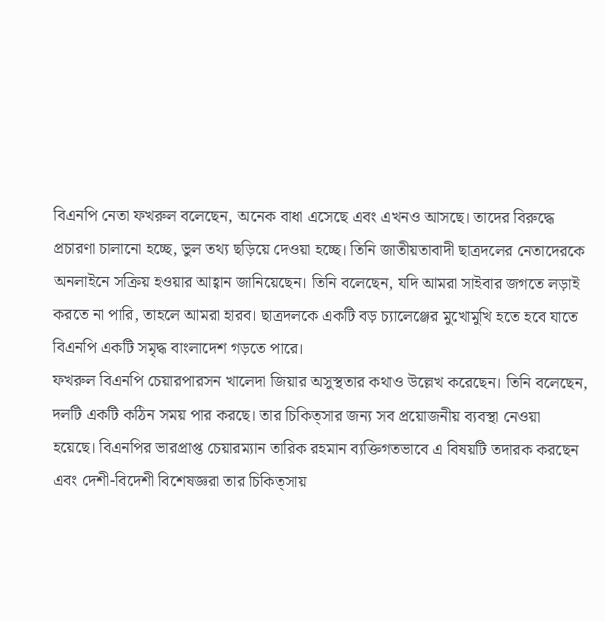বিএনপি নেতা ফখরুল বলেছেন, অনেক বাধা এসেছে এবং এখনও আসছে। তাদের বিরুদ্ধে প্রচারণা চালানো হচ্ছে, ভুল তথ্য ছড়িয়ে দেওয়া হচ্ছে। তিনি জাতীয়তাবাদী ছাত্রদলের নেতাদেরকে অনলাইনে সক্রিয় হওয়ার আহ্বান জানিয়েছেন। তিনি বলেছেন, যদি আমরা সাইবার জগতে লড়াই করতে না পারি, তাহলে আমরা হারব। ছাত্রদলকে একটি বড় চ্যালেঞ্জের মুখোমুখি হতে হবে যাতে বিএনপি একটি সমৃদ্ধ বাংলাদেশ গড়তে পারে।
ফখরুল বিএনপি চেয়ারপারসন খালেদা জিয়ার অসুস্থতার কথাও উল্লেখ করেছেন। তিনি বলেছেন, দলটি একটি কঠিন সময় পার করছে। তার চিকিত্সার জন্য সব প্রয়োজনীয় ব্যবস্থা নেওয়া হয়েছে। বিএনপির ভারপ্রাপ্ত চেয়ারম্যান তারিক রহমান ব্যক্তিগতভাবে এ বিষয়টি তদারক করছেন এবং দেশী-বিদেশী বিশেষজ্ঞরা তার চিকিত্সায়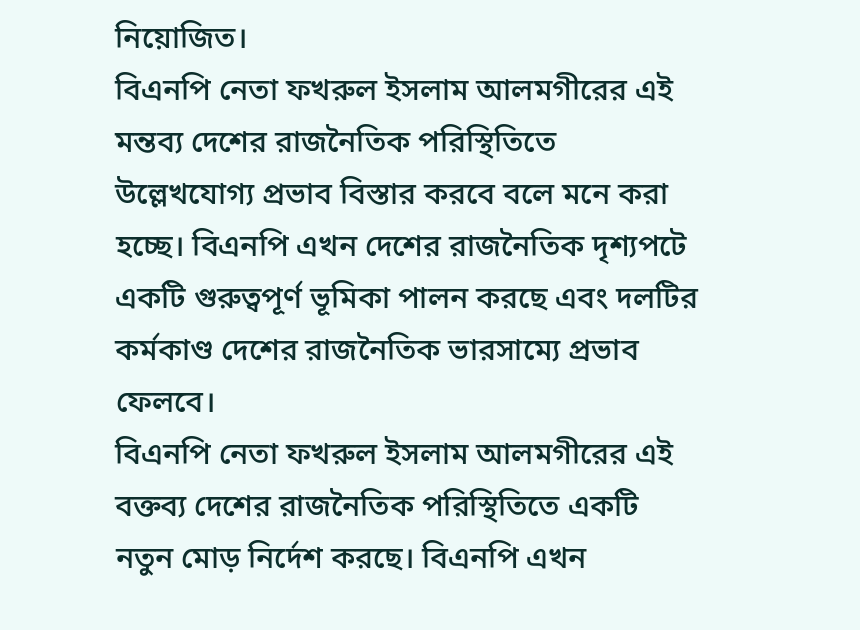নিয়োজিত।
বিএনপি নেতা ফখরুল ইসলাম আলমগীরের এই মন্তব্য দেশের রাজনৈতিক পরিস্থিতিতে উল্লেখযোগ্য প্রভাব বিস্তার করবে বলে মনে করা হচ্ছে। বিএনপি এখন দেশের রাজনৈতিক দৃশ্যপটে একটি গুরুত্বপূর্ণ ভূমিকা পালন করছে এবং দলটির কর্মকাণ্ড দেশের রাজনৈতিক ভারসাম্যে প্রভাব ফেলবে।
বিএনপি নেতা ফখরুল ইসলাম আলমগীরের এই বক্তব্য দেশের রাজনৈতিক পরিস্থিতিতে একটি নতুন মোড় নির্দেশ করছে। বিএনপি এখন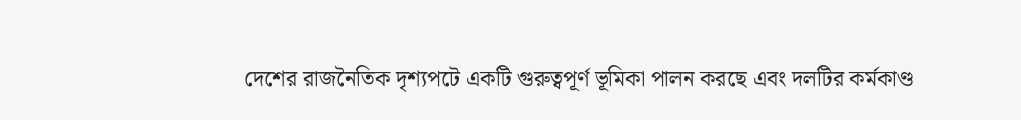দেশের রাজনৈতিক দৃশ্যপটে একটি গুরুত্বপূর্ণ ভূমিকা পালন করছে এবং দলটির কর্মকাণ্ড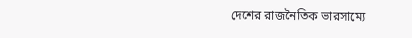দেশের রাজনৈতিক ভারসাম্যে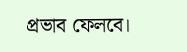প্রভাব ফেলবে।